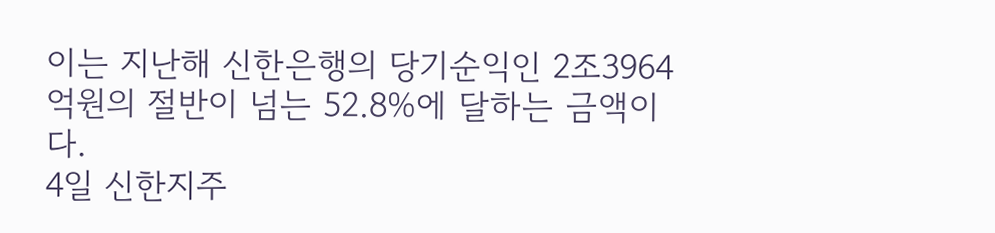이는 지난해 신한은행의 당기순익인 2조3964억원의 절반이 넘는 52.8%에 달하는 금액이다.
4일 신한지주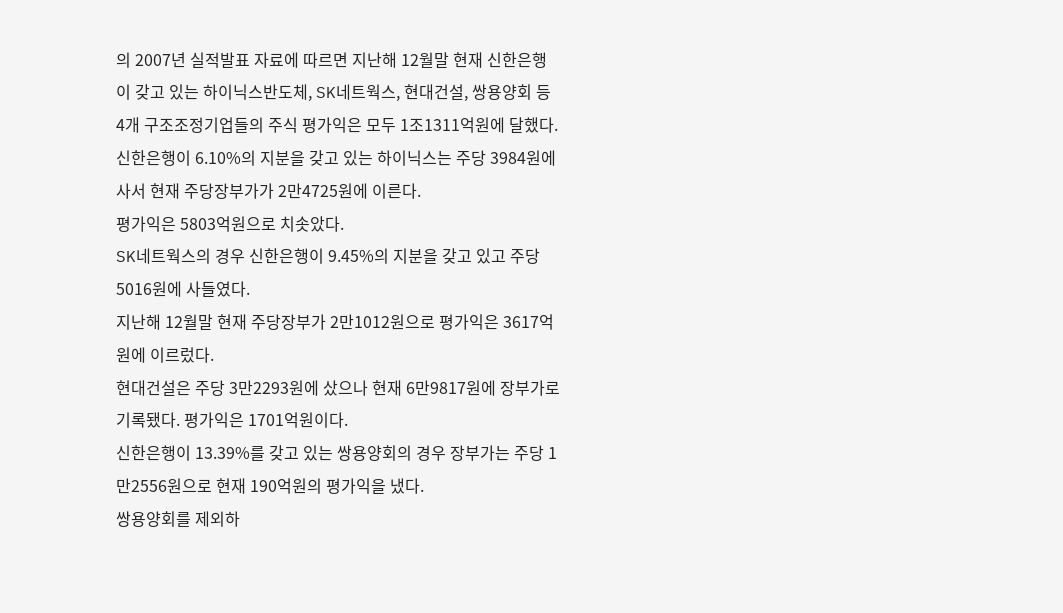의 2007년 실적발표 자료에 따르면 지난해 12월말 현재 신한은행이 갖고 있는 하이닉스반도체, SK네트웍스, 현대건설, 쌍용양회 등 4개 구조조정기업들의 주식 평가익은 모두 1조1311억원에 달했다.
신한은행이 6.10%의 지분을 갖고 있는 하이닉스는 주당 3984원에 사서 현재 주당장부가가 2만4725원에 이른다.
평가익은 5803억원으로 치솟았다.
SK네트웍스의 경우 신한은행이 9.45%의 지분을 갖고 있고 주당 5016원에 사들였다.
지난해 12월말 현재 주당장부가 2만1012원으로 평가익은 3617억원에 이르렀다.
현대건설은 주당 3만2293원에 샀으나 현재 6만9817원에 장부가로 기록됐다. 평가익은 1701억원이다.
신한은행이 13.39%를 갖고 있는 쌍용양회의 경우 장부가는 주당 1만2556원으로 현재 190억원의 평가익을 냈다.
쌍용양회를 제외하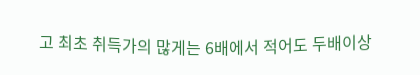고 최초 취득가의 많게는 6배에서 적어도 두배이상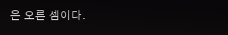은 오른 셈이다.